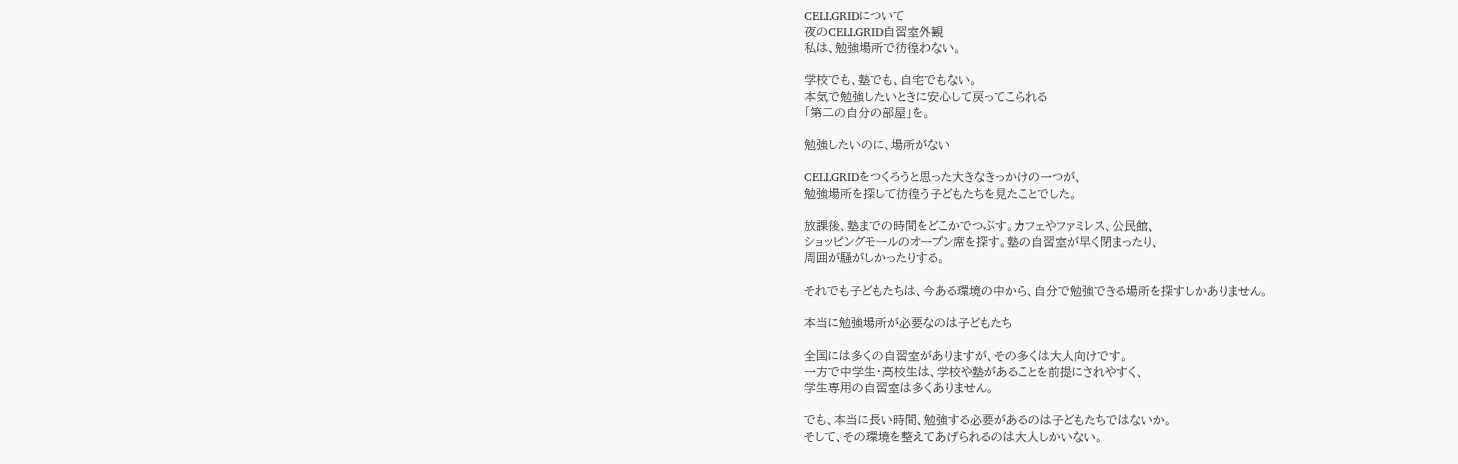CELLGRIDについて
夜のCELLGRID自習室外観
私は、勉強場所で彷徨わない。

学校でも、塾でも、自宅でもない。
本気で勉強したいときに安心して戻ってこられる
「第二の自分の部屋」を。

勉強したいのに、場所がない

CELLGRIDをつくろうと思った大きなきっかけの一つが、
勉強場所を探して彷徨う子どもたちを見たことでした。

放課後、塾までの時間をどこかでつぶす。カフェやファミレス、公民館、
ショッピングモールのオープン席を探す。塾の自習室が早く閉まったり、
周囲が騒がしかったりする。

それでも子どもたちは、今ある環境の中から、自分で勉強できる場所を探すしかありません。

本当に勉強場所が必要なのは子どもたち

全国には多くの自習室がありますが、その多くは大人向けです。
一方で中学生・高校生は、学校や塾があることを前提にされやすく、
学生専用の自習室は多くありません。

でも、本当に長い時間、勉強する必要があるのは子どもたちではないか。
そして、その環境を整えてあげられるのは大人しかいない。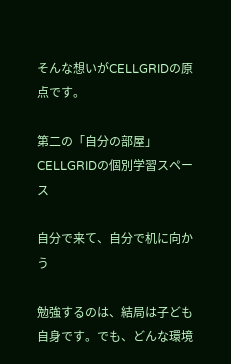そんな想いがCELLGRIDの原点です。

第二の「自分の部屋」
CELLGRIDの個別学習スペース

自分で来て、自分で机に向かう

勉強するのは、結局は子ども自身です。でも、どんな環境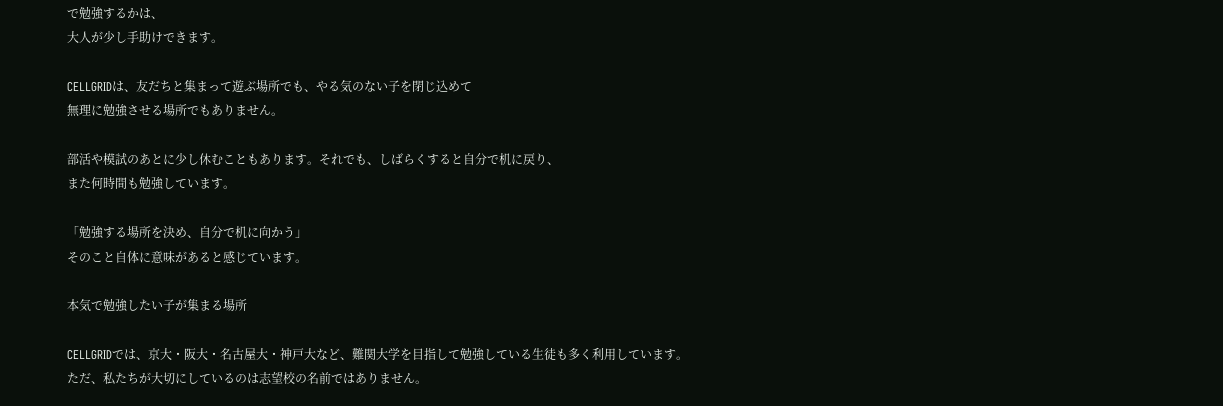で勉強するかは、
大人が少し手助けできます。

CELLGRIDは、友だちと集まって遊ぶ場所でも、やる気のない子を閉じ込めて
無理に勉強させる場所でもありません。

部活や模試のあとに少し休むこともあります。それでも、しばらくすると自分で机に戻り、
また何時間も勉強しています。

「勉強する場所を決め、自分で机に向かう」
そのこと自体に意味があると感じています。

本気で勉強したい子が集まる場所

CELLGRIDでは、京大・阪大・名古屋大・神戸大など、難関大学を目指して勉強している生徒も多く利用しています。
ただ、私たちが大切にしているのは志望校の名前ではありません。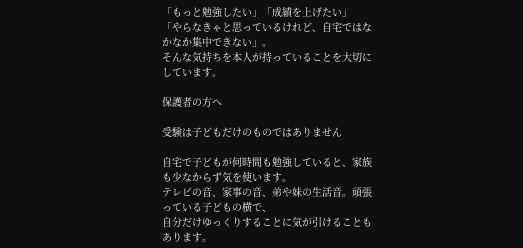「もっと勉強したい」「成績を上げたい」
「やらなきゃと思っているけれど、自宅ではなかなか集中できない」。
そんな気持ちを本人が持っていることを大切にしています。

保護者の方へ

受験は子どもだけのものではありません

自宅で子どもが何時間も勉強していると、家族も少なからず気を使います。
テレビの音、家事の音、弟や妹の生活音。頑張っている子どもの横で、
自分だけゆっくりすることに気が引けることもあります。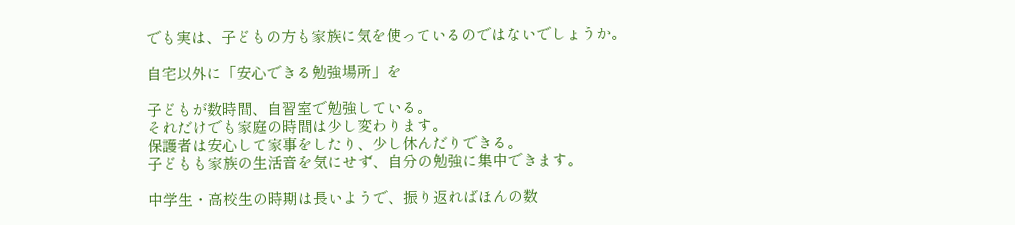でも実は、子どもの方も家族に気を使っているのではないでしょうか。

自宅以外に「安心できる勉強場所」を

子どもが数時間、自習室で勉強している。
それだけでも家庭の時間は少し変わります。
保護者は安心して家事をしたり、少し休んだりできる。
子どもも家族の生活音を気にせず、自分の勉強に集中できます。

中学生・高校生の時期は長いようで、振り返ればほんの数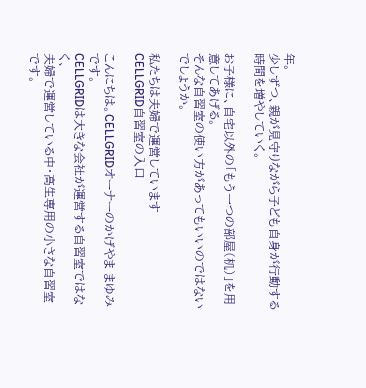年。
少しずつ、親が見守りながら子ども自身が行動する時間を増やしていく。

お子様に、自宅以外の「もう一つの部屋(机)」を用意してあげる。
そんな自習室の使い方があってもいいのではないでしょうか。

私たちは夫婦で運営しています
CELLGRID自習室の入口

こんにちは。CELLGRIDオーナーのかげやま まゆみです。
CELLGRIDは大きな会社が運営する自習室ではなく、
夫婦で運営している中・高生専用の小さな自習室です。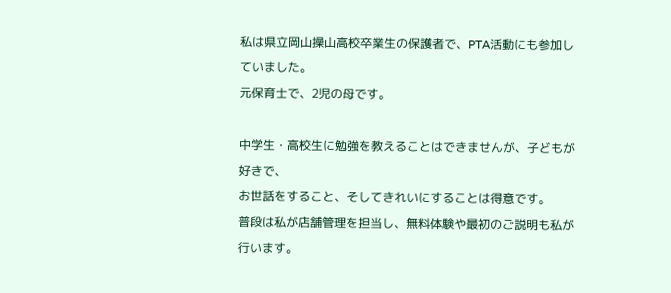私は県立岡山操山高校卒業生の保護者で、PTA活動にも参加していました。
元保育士で、2児の母です。

中学生・高校生に勉強を教えることはできませんが、子どもが好きで、
お世話をすること、そしてきれいにすることは得意です。
普段は私が店舗管理を担当し、無料体験や最初のご説明も私が行います。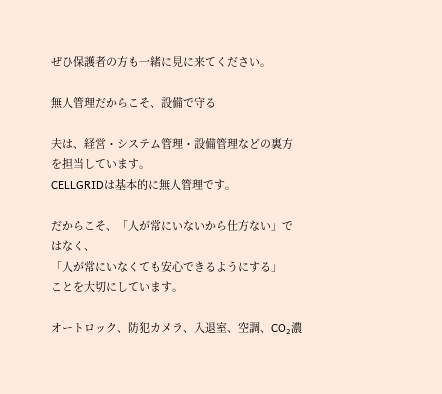ぜひ保護者の方も一緒に見に来てください。

無人管理だからこそ、設備で守る

夫は、経営・システム管理・設備管理などの裏方を担当しています。
CELLGRIDは基本的に無人管理です。

だからこそ、「人が常にいないから仕方ない」ではなく、
「人が常にいなくても安心できるようにする」
ことを大切にしています。

オートロック、防犯カメラ、入退室、空調、CO₂濃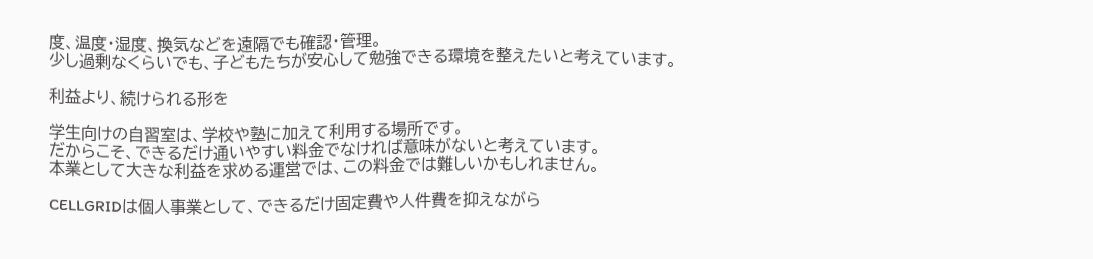度、温度・湿度、換気などを遠隔でも確認・管理。
少し過剰なくらいでも、子どもたちが安心して勉強できる環境を整えたいと考えています。

利益より、続けられる形を

学生向けの自習室は、学校や塾に加えて利用する場所です。
だからこそ、できるだけ通いやすい料金でなければ意味がないと考えています。
本業として大きな利益を求める運営では、この料金では難しいかもしれません。

CELLGRIDは個人事業として、できるだけ固定費や人件費を抑えながら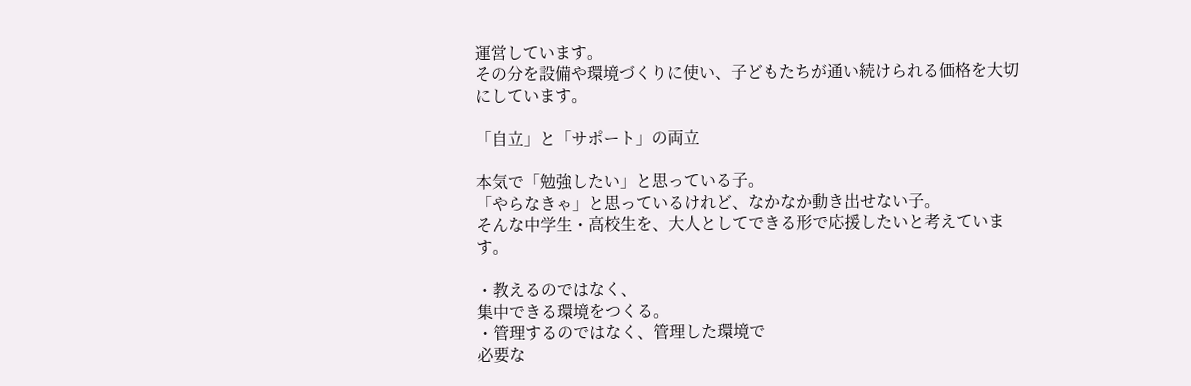運営しています。
その分を設備や環境づくりに使い、子どもたちが通い続けられる価格を大切にしています。

「自立」と「サポート」の両立

本気で「勉強したい」と思っている子。
「やらなきゃ」と思っているけれど、なかなか動き出せない子。
そんな中学生・高校生を、大人としてできる形で応援したいと考えています。

・教えるのではなく、
集中できる環境をつくる。
・管理するのではなく、管理した環境で
必要な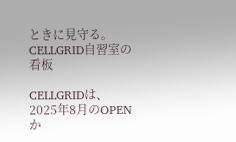ときに見守る。
CELLGRID自習室の看板

CELLGRIDは、2025年8月のOPENか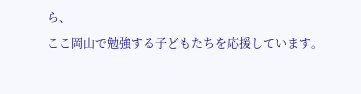ら、
ここ岡山で勉強する子どもたちを応援しています。